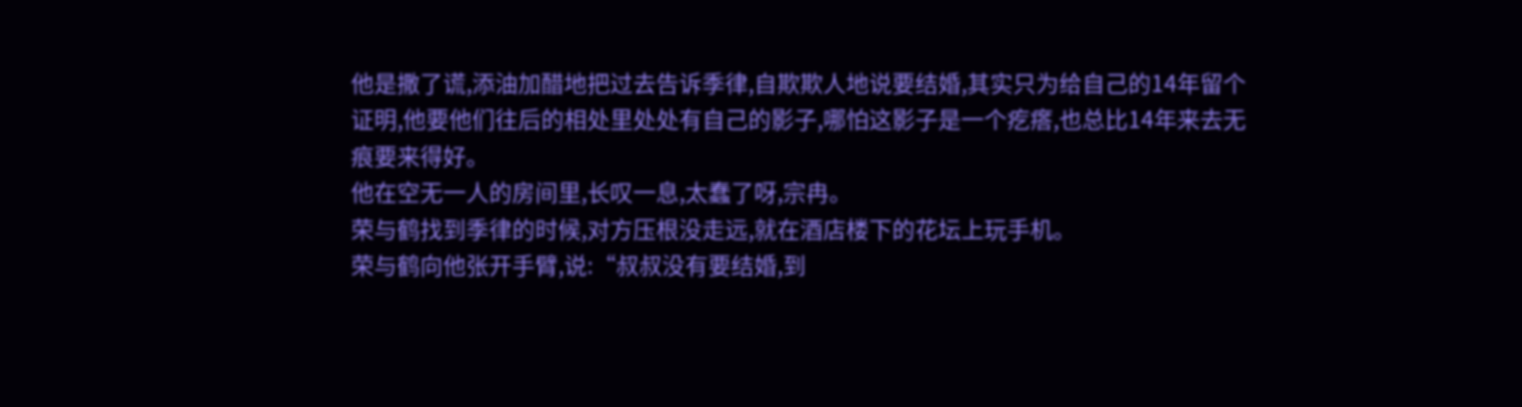他是撒了谎,添油加醋地把过去告诉季律,自欺欺人地说要结婚,其实只为给自己的14年留个证明,他要他们往后的相处里处处有自己的影子,哪怕这影子是一个疙瘩,也总比14年来去无痕要来得好。
他在空无一人的房间里,长叹一息,太蠢了呀,宗冉。
荣与鹤找到季律的时候,对方压根没走远,就在酒店楼下的花坛上玩手机。
荣与鹤向他张开手臂,说:“叔叔没有要结婚,到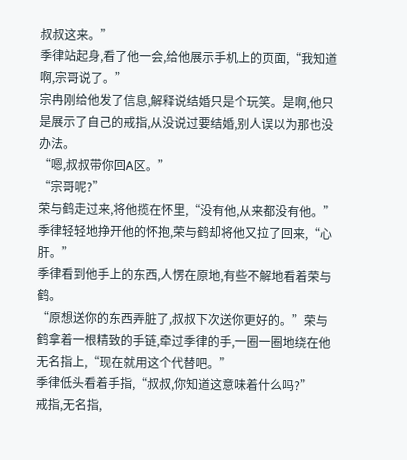叔叔这来。”
季律站起身,看了他一会,给他展示手机上的页面,“我知道啊,宗哥说了。”
宗冉刚给他发了信息,解释说结婚只是个玩笑。是啊,他只是展示了自己的戒指,从没说过要结婚,别人误以为那也没办法。
“嗯,叔叔带你回A区。”
“宗哥呢?”
荣与鹤走过来,将他揽在怀里,“没有他,从来都没有他。”
季律轻轻地挣开他的怀抱,荣与鹤却将他又拉了回来,“心肝。”
季律看到他手上的东西,人愣在原地,有些不解地看着荣与鹤。
“原想送你的东西弄脏了,叔叔下次送你更好的。”荣与鹤拿着一根精致的手链,牵过季律的手,一圈一圈地绕在他无名指上,“现在就用这个代替吧。”
季律低头看着手指,“叔叔,你知道这意味着什么吗?”
戒指,无名指,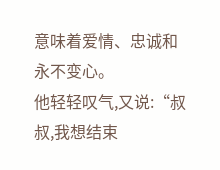意味着爱情、忠诚和永不变心。
他轻轻叹气,又说:“叔叔,我想结束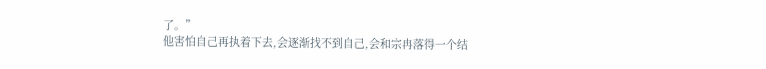了。”
他害怕自己再执着下去,会逐渐找不到自己,会和宗冉落得一个结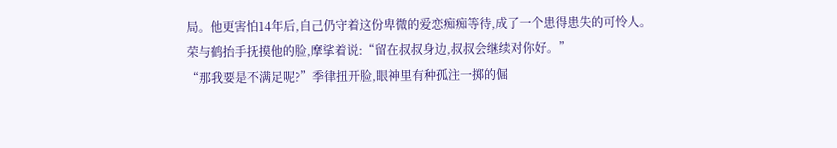局。他更害怕14年后,自己仍守着这份卑微的爱恋痴痴等待,成了一个患得患失的可怜人。
荣与鹤抬手抚摸他的脸,摩挲着说:“留在叔叔身边,叔叔会继续对你好。”
“那我要是不满足呢?”季律扭开脸,眼神里有种孤注一掷的倔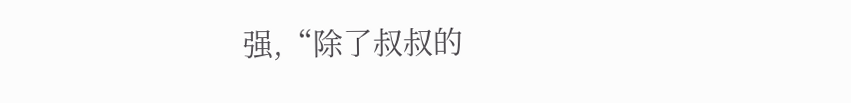强,“除了叔叔的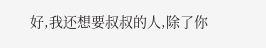好,我还想要叔叔的人,除了你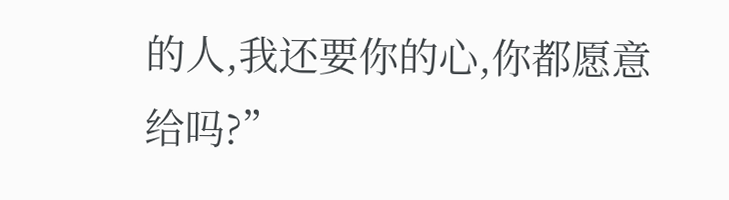的人,我还要你的心,你都愿意给吗?”